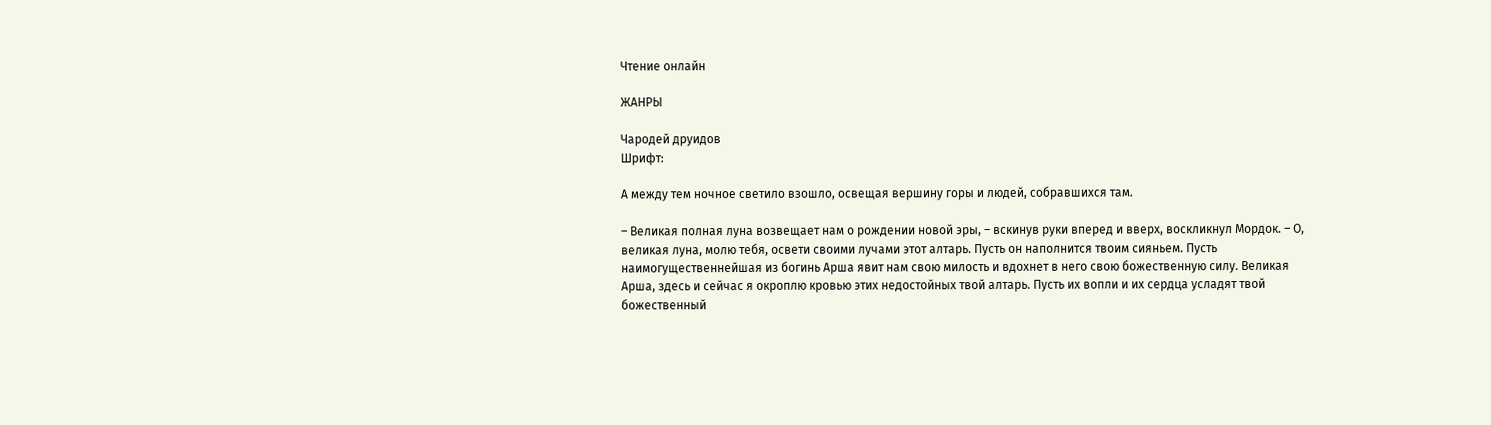Чтение онлайн

ЖАНРЫ

Чародей друидов
Шрифт:

А между тем ночное светило взошло, освещая вершину горы и людей, собравшихся там.

– Великая полная луна возвещает нам о рождении новой эры, – вскинув руки вперед и вверх, воскликнул Мордок. – О, великая луна, молю тебя, освети своими лучами этот алтарь. Пусть он наполнится твоим сияньем. Пусть наимогущественнейшая из богинь Арша явит нам свою милость и вдохнет в него свою божественную силу. Великая Арша, здесь и сейчас я окроплю кровью этих недостойных твой алтарь. Пусть их вопли и их сердца усладят твой божественный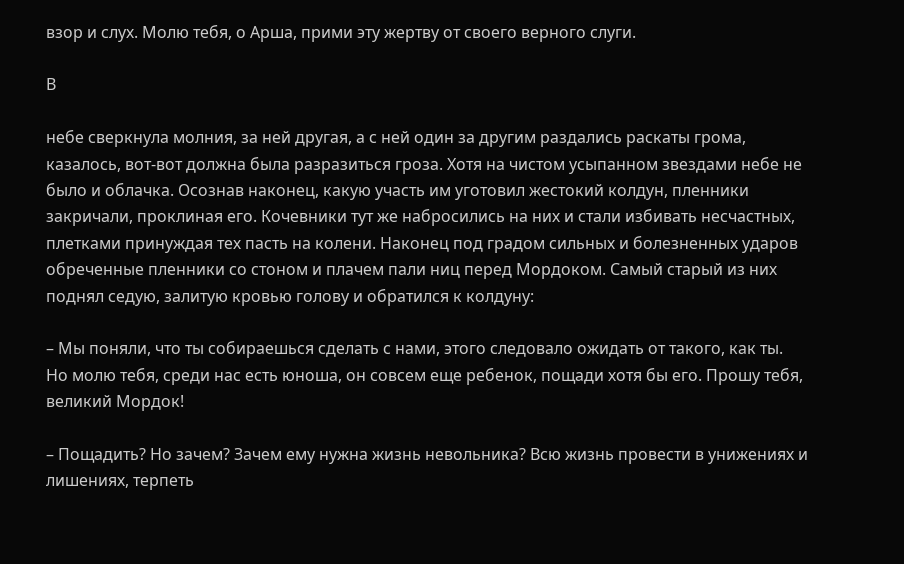взор и слух. Молю тебя, о Арша, прими эту жертву от своего верного слуги.

В

небе сверкнула молния, за ней другая, а с ней один за другим раздались раскаты грома, казалось, вот-вот должна была разразиться гроза. Хотя на чистом усыпанном звездами небе не было и облачка. Осознав наконец, какую участь им уготовил жестокий колдун, пленники закричали, проклиная его. Кочевники тут же набросились на них и стали избивать несчастных, плетками принуждая тех пасть на колени. Наконец под градом сильных и болезненных ударов обреченные пленники со стоном и плачем пали ниц перед Мордоком. Самый старый из них поднял седую, залитую кровью голову и обратился к колдуну:

– Мы поняли, что ты собираешься сделать с нами, этого следовало ожидать от такого, как ты. Но молю тебя, среди нас есть юноша, он совсем еще ребенок, пощади хотя бы его. Прошу тебя, великий Мордок!

– Пощадить? Но зачем? Зачем ему нужна жизнь невольника? Всю жизнь провести в унижениях и лишениях, терпеть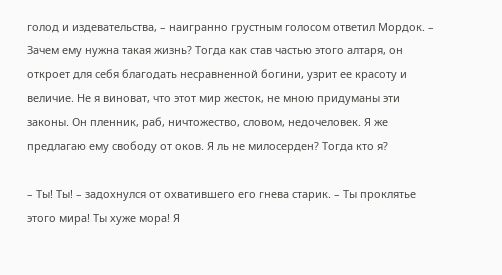голод и издевательства, – наигранно грустным голосом ответил Мордок. – Зачем ему нужна такая жизнь? Тогда как став частью этого алтаря, он откроет для себя благодать несравненной богини, узрит ее красоту и величие. Не я виноват, что этот мир жесток, не мною придуманы эти законы. Он пленник, раб, ничтожество, словом, недочеловек. Я же предлагаю ему свободу от оков. Я ль не милосерден? Тогда кто я?

– Ты! Ты! – задохнулся от охватившего его гнева старик. – Ты проклятье этого мира! Ты хуже мора! Я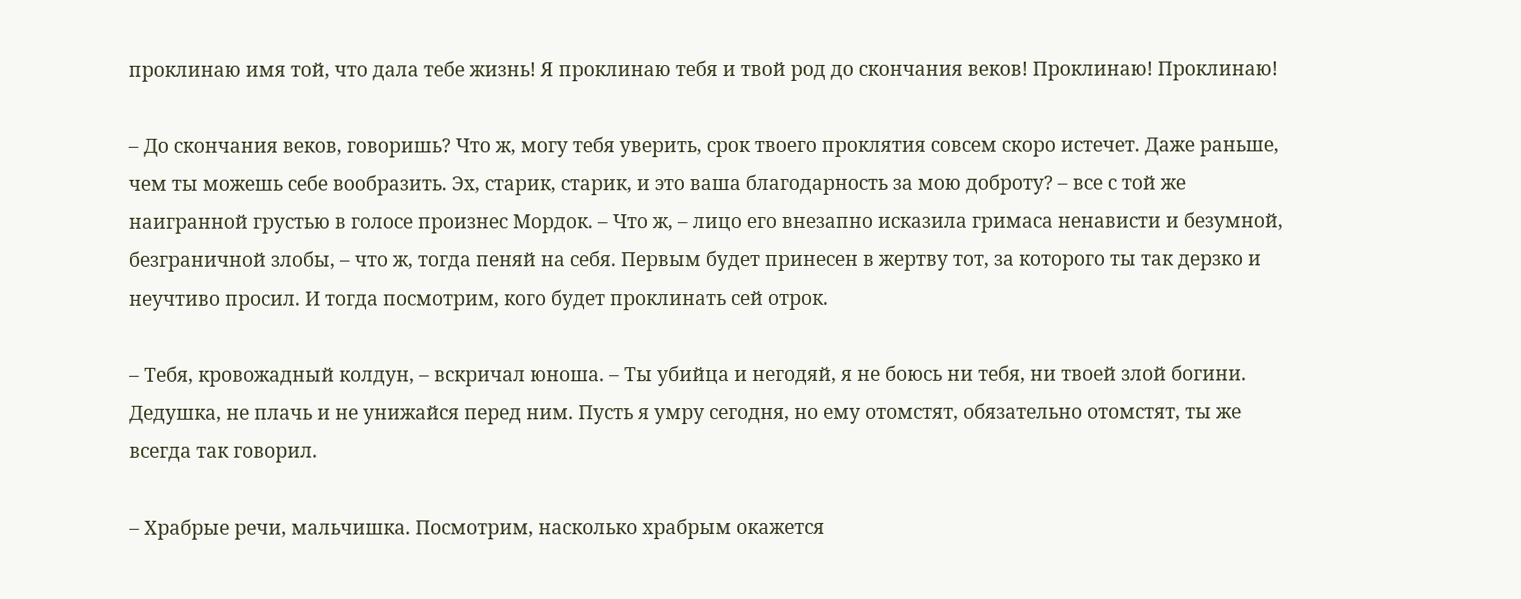проклинаю имя той, что дала тебе жизнь! Я проклинаю тебя и твой род до скончания веков! Проклинаю! Проклинаю!

– До скончания веков, говоришь? Что ж, могу тебя уверить, срок твоего проклятия совсем скоро истечет. Даже раньше, чем ты можешь себе вообразить. Эх, старик, старик, и это ваша благодарность за мою доброту? – все с той же наигранной грустью в голосе произнес Мордок. – Что ж, – лицо его внезапно исказила гримаса ненависти и безумной, безграничной злобы, – что ж, тогда пеняй на себя. Первым будет принесен в жертву тот, за которого ты так дерзко и неучтиво просил. И тогда посмотрим, кого будет проклинать сей отрок.

– Тебя, кровожадный колдун, – вскричал юноша. – Ты убийца и негодяй, я не боюсь ни тебя, ни твоей злой богини. Дедушка, не плачь и не унижайся перед ним. Пусть я умру сегодня, но ему отомстят, обязательно отомстят, ты же всегда так говорил.

– Храбрые речи, мальчишка. Посмотрим, насколько храбрым окажется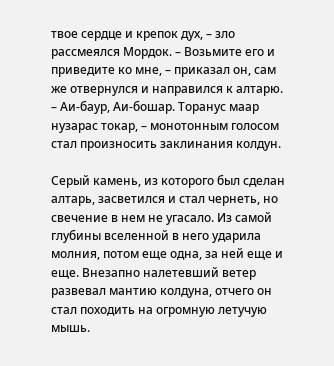твое сердце и крепок дух, – зло рассмеялся Мордок. – Возьмите его и приведите ко мне, – приказал он, сам же отвернулся и направился к алтарю. – Аи-баур, Аи-бошар. Торанус маар нузарас токар, – монотонным голосом стал произносить заклинания колдун.

Серый камень, из которого был сделан алтарь, засветился и стал чернеть, но свечение в нем не угасало. Из самой глубины вселенной в него ударила молния, потом еще одна, за ней еще и еще. Внезапно налетевший ветер развевал мантию колдуна, отчего он стал походить на огромную летучую мышь.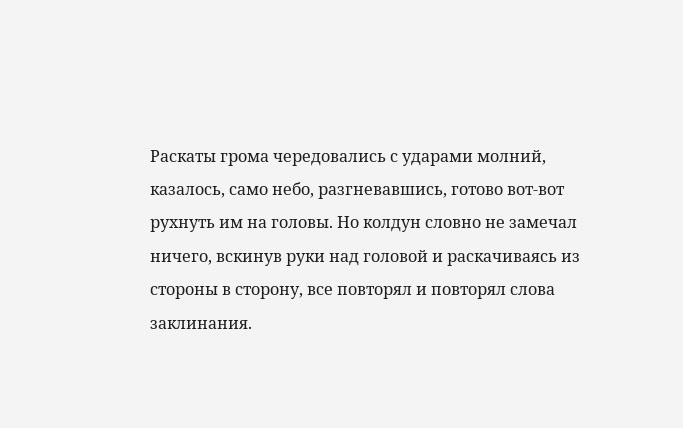Раскаты грома чередовались с ударами молний, казалось, само небо, разгневавшись, готово вот-вот рухнуть им на головы. Но колдун словно не замечал ничего, вскинув руки над головой и раскачиваясь из стороны в сторону, все повторял и повторял слова заклинания.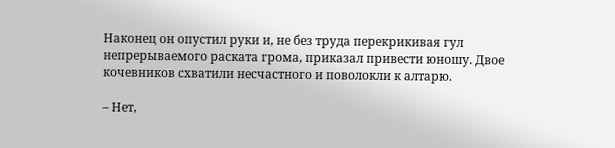Наконец он опустил руки и, не без труда перекрикивая гул непрерываемого раската грома, приказал привести юношу. Двое кочевников схватили несчастного и поволокли к алтарю.

– Нет,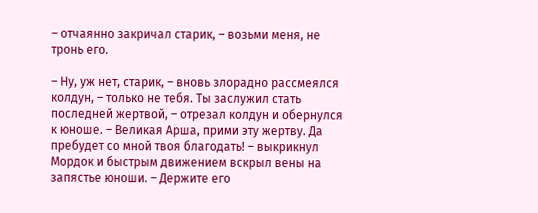– отчаянно закричал старик, – возьми меня, не тронь его.

– Ну, уж нет, старик, – вновь злорадно рассмеялся колдун, – только не тебя. Ты заслужил стать последней жертвой, – отрезал колдун и обернулся к юноше. – Великая Арша, прими эту жертву. Да пребудет со мной твоя благодать! – выкрикнул Мордок и быстрым движением вскрыл вены на запястье юноши. – Держите его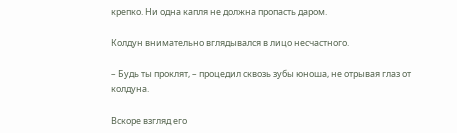крепко. Ни одна капля не должна пропасть даром.

Колдун внимательно вглядывался в лицо несчастного.

– Будь ты проклят, – процедил сквозь зубы юноша, не отрывая глаз от колдуна.

Вскоре взгляд его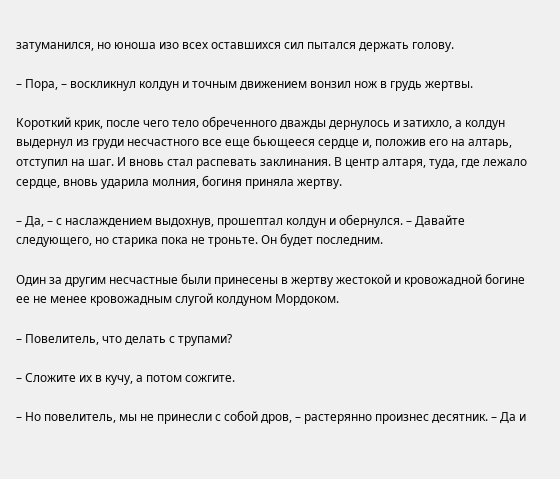затуманился, но юноша изо всех оставшихся сил пытался держать голову.

– Пора, – воскликнул колдун и точным движением вонзил нож в грудь жертвы.

Короткий крик, после чего тело обреченного дважды дернулось и затихло, а колдун выдернул из груди несчастного все еще бьющееся сердце и, положив его на алтарь, отступил на шаг. И вновь стал распевать заклинания. В центр алтаря, туда, где лежало сердце, вновь ударила молния, богиня приняла жертву.

– Да, – с наслаждением выдохнув, прошептал колдун и обернулся. – Давайте следующего, но старика пока не троньте. Он будет последним.

Один за другим несчастные были принесены в жертву жестокой и кровожадной богине ее не менее кровожадным слугой колдуном Мордоком.

– Повелитель, что делать с трупами?

– Сложите их в кучу, а потом сожгите.

– Но повелитель, мы не принесли с собой дров, – растерянно произнес десятник. – Да и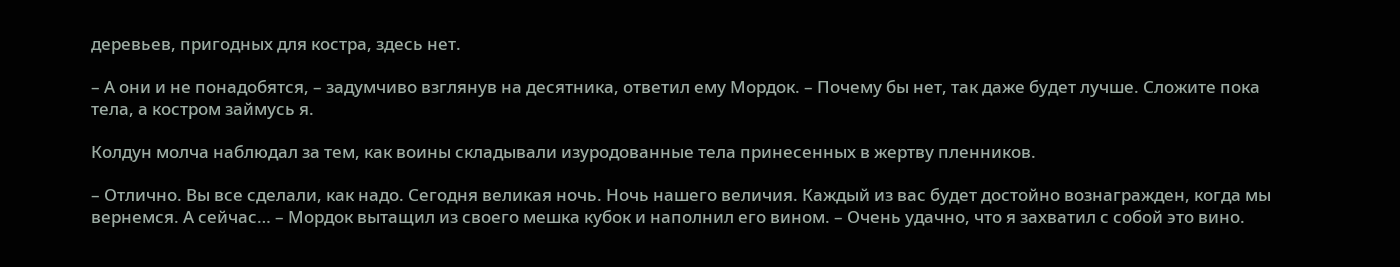деревьев, пригодных для костра, здесь нет.

– А они и не понадобятся, – задумчиво взглянув на десятника, ответил ему Мордок. – Почему бы нет, так даже будет лучше. Сложите пока тела, а костром займусь я.

Колдун молча наблюдал за тем, как воины складывали изуродованные тела принесенных в жертву пленников.

– Отлично. Вы все сделали, как надо. Сегодня великая ночь. Ночь нашего величия. Каждый из вас будет достойно вознагражден, когда мы вернемся. А сейчас… – Мордок вытащил из своего мешка кубок и наполнил его вином. – Очень удачно, что я захватил с собой это вино.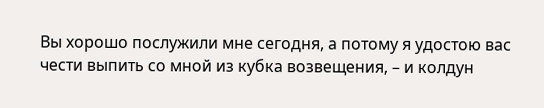Вы хорошо послужили мне сегодня, а потому я удостою вас чести выпить со мной из кубка возвещения, – и колдун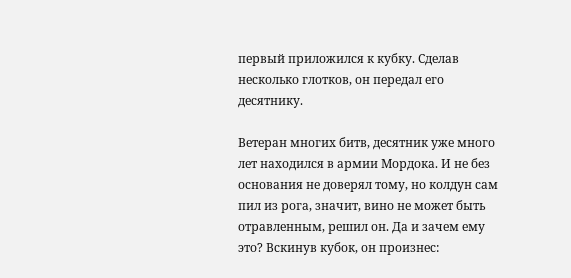первый приложился к кубку. Сделав несколько глотков, он передал его десятнику.

Ветеран многих битв, десятник уже много лет находился в армии Мордока. И не без основания не доверял тому, но колдун сам пил из рога, значит, вино не может быть отравленным, решил он. Да и зачем ему это? Вскинув кубок, он произнес: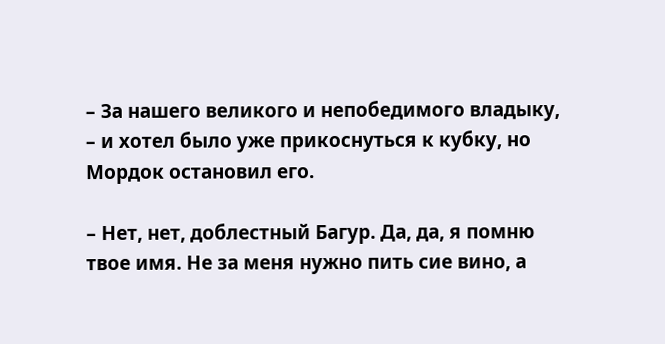– За нашего великого и непобедимого владыку, – и хотел было уже прикоснуться к кубку, но Мордок остановил его.

– Нет, нет, доблестный Багур. Да, да, я помню твое имя. Не за меня нужно пить сие вино, а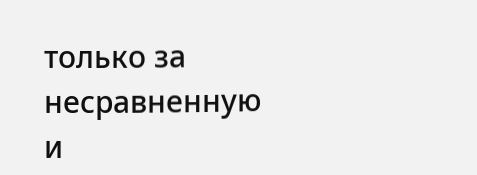только за несравненную и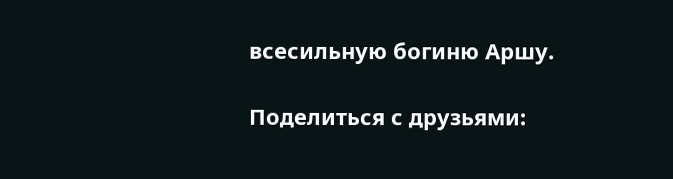всесильную богиню Аршу.

Поделиться с друзьями: